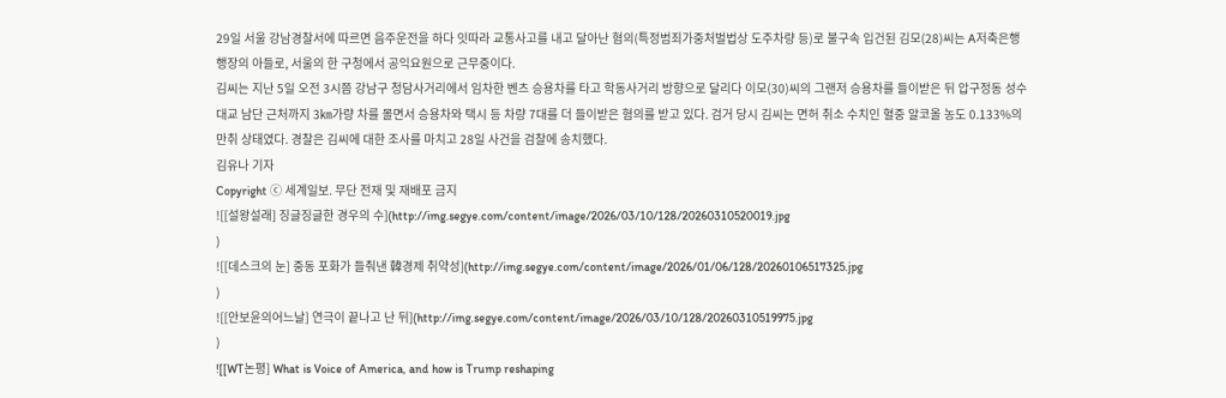29일 서울 강남경찰서에 따르면 음주운전을 하다 잇따라 교통사고를 내고 달아난 혐의(특정범죄가중처벌법상 도주차량 등)로 불구속 입건된 김모(28)씨는 A저축은행 행장의 아들로, 서울의 한 구청에서 공익요원으로 근무중이다.
김씨는 지난 5일 오전 3시쯤 강남구 청담사거리에서 임차한 벤츠 승용차를 타고 학동사거리 방향으로 달리다 이모(30)씨의 그랜저 승용차를 들이받은 뒤 압구정동 성수대교 남단 근처까지 3㎞가량 차를 몰면서 승용차와 택시 등 차량 7대를 더 들이받은 혐의를 받고 있다. 검거 당시 김씨는 면허 취소 수치인 혈중 알코올 농도 0.133%의 만취 상태였다. 경찰은 김씨에 대한 조사를 마치고 28일 사건을 검찰에 송치했다.
김유나 기자
Copyright ⓒ 세계일보. 무단 전재 및 재배포 금지
![[설왕설래] 징글징글한 경우의 수](http://img.segye.com/content/image/2026/03/10/128/20260310520019.jpg
)
![[데스크의 눈] 중동 포화가 들춰낸 韓경제 취약성](http://img.segye.com/content/image/2026/01/06/128/20260106517325.jpg
)
![[안보윤의어느날] 연극이 끝나고 난 뒤](http://img.segye.com/content/image/2026/03/10/128/20260310519975.jpg
)
![[WT논평] What is Voice of America, and how is Trump reshaping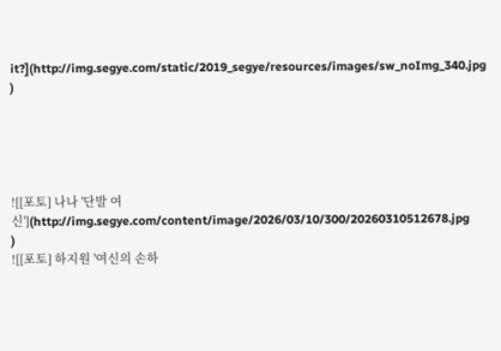it?](http://img.segye.com/static/2019_segye/resources/images/sw_noImg_340.jpg
)





![[포토] 나나 '단발 여신'](http://img.segye.com/content/image/2026/03/10/300/20260310512678.jpg
)
![[포토] 하지원 '여신의 손하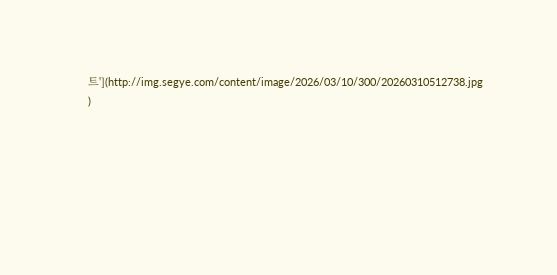트'](http://img.segye.com/content/image/2026/03/10/300/20260310512738.jpg
)